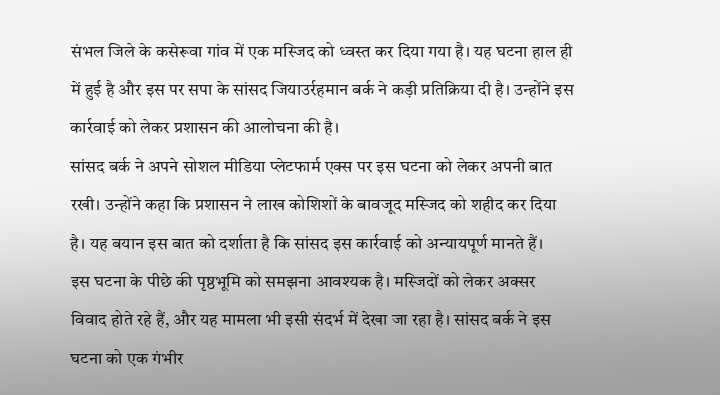संभल जिले के कसेरूवा गांव में एक मस्जिद को ध्वस्त कर दिया गया है। यह घटना हाल ही में हुई है और इस पर सपा के सांसद जियाउर्रहमान बर्क ने कड़ी प्रतिक्रिया दी है। उन्होंने इस कार्रवाई को लेकर प्रशासन की आलोचना की है।
सांसद बर्क ने अपने सोशल मीडिया प्लेटफार्म एक्स पर इस घटना को लेकर अपनी बात रखी। उन्होंने कहा कि प्रशासन ने लाख कोशिशों के बावजूद मस्जिद को शहीद कर दिया है। यह बयान इस बात को दर्शाता है कि सांसद इस कार्रवाई को अन्यायपूर्ण मानते हैं।
इस घटना के पीछे की पृष्ठभूमि को समझना आवश्यक है। मस्जिदों को लेकर अक्सर विवाद होते रहे हैं, और यह मामला भी इसी संदर्भ में देखा जा रहा है। सांसद बर्क ने इस घटना को एक गंभीर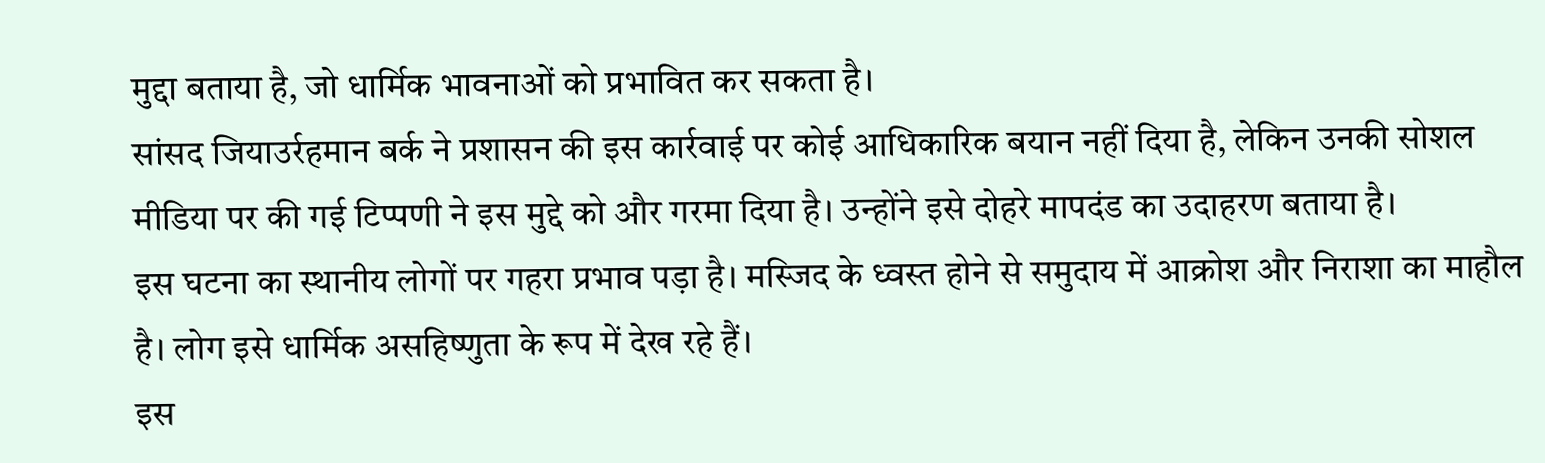मुद्दा बताया है, जो धार्मिक भावनाओं को प्रभावित कर सकता है।
सांसद जियाउर्रहमान बर्क ने प्रशासन की इस कार्रवाई पर कोई आधिकारिक बयान नहीं दिया है, लेकिन उनकी सोशल मीडिया पर की गई टिप्पणी ने इस मुद्दे को और गरमा दिया है। उन्होंने इसे दोहरे मापदंड का उदाहरण बताया है।
इस घटना का स्थानीय लोगों पर गहरा प्रभाव पड़ा है। मस्जिद के ध्वस्त होने से समुदाय में आक्रोश और निराशा का माहौल है। लोग इसे धार्मिक असहिष्णुता के रूप में देख रहे हैं।
इस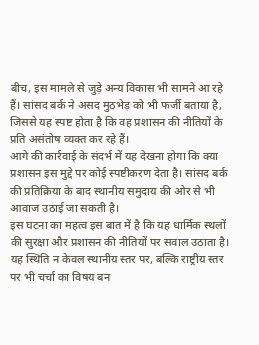बीच, इस मामले से जुड़े अन्य विकास भी सामने आ रहे हैं। सांसद बर्क ने असद मुठभेड़ को भी फर्जी बताया है, जिससे यह स्पष्ट होता है कि वह प्रशासन की नीतियों के प्रति असंतोष व्यक्त कर रहे हैं।
आगे की कार्रवाई के संदर्भ में यह देखना होगा कि क्या प्रशासन इस मुद्दे पर कोई स्पष्टीकरण देता है। सांसद बर्क की प्रतिक्रिया के बाद स्थानीय समुदाय की ओर से भी आवाज उठाई जा सकती है।
इस घटना का महत्व इस बात में है कि यह धार्मिक स्थलों की सुरक्षा और प्रशासन की नीतियों पर सवाल उठाता है। यह स्थिति न केवल स्थानीय स्तर पर, बल्कि राष्ट्रीय स्तर पर भी चर्चा का विषय बन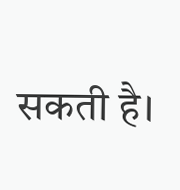सकती है।